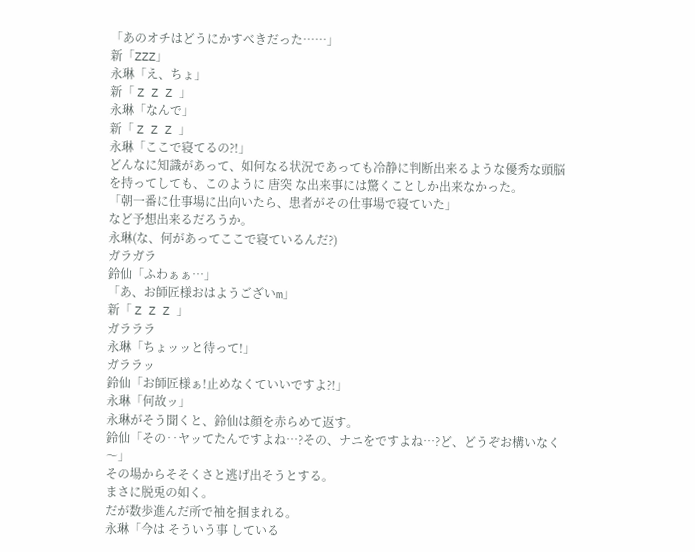「あのオチはどうにかすべきだった……」
新「ZZZ」
永琳「え、ちょ」
新「 Z Z Z 」
永琳「なんで」
新「 Z Z Z 」
永琳「ここで寝てるの?!」
どんなに知識があって、如何なる状況であっても冷静に判断出来るような優秀な頭脳を持ってしても、このように 唐突 な出来事には驚くことしか出来なかった。
「朝一番に仕事場に出向いたら、患者がその仕事場で寝ていた」
など予想出来るだろうか。
永琳(な、何があってここで寝ているんだ?)
ガラガラ
鈴仙「ふわぁぁ…」
「あ、お師匠様おはようございm」
新「 Z Z Z 」
ガラララ
永琳「ちょッッと待って!」
ガララッ
鈴仙「お師匠様ぁ!止めなくていいですよ?!」
永琳「何故ッ」
永琳がそう聞くと、鈴仙は顔を赤らめて返す。
鈴仙「その‥ヤッてたんですよね…?その、ナニをですよね…?ど、どうぞお構いなく〜」
その場からそそくさと逃げ出そうとする。
まさに脱兎の如く。
だが数歩進んだ所で袖を掴まれる。
永琳「今は そういう事 している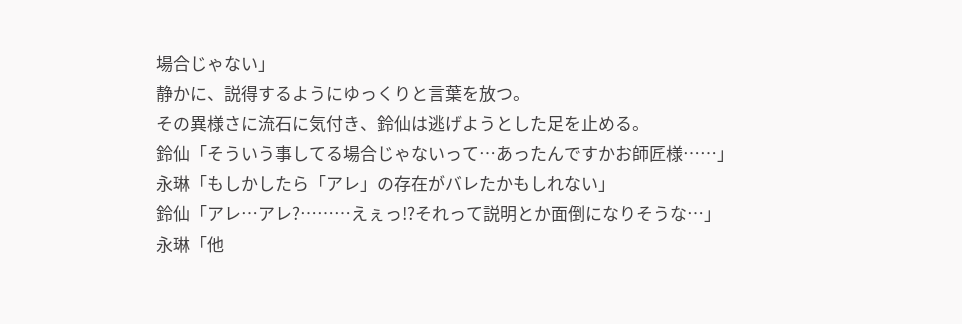場合じゃない」
静かに、説得するようにゆっくりと言葉を放つ。
その異様さに流石に気付き、鈴仙は逃げようとした足を止める。
鈴仙「そういう事してる場合じゃないって…あったんですかお師匠様……」
永琳「もしかしたら「アレ」の存在がバレたかもしれない」
鈴仙「アレ…アレ?………えぇっ!?それって説明とか面倒になりそうな…」
永琳「他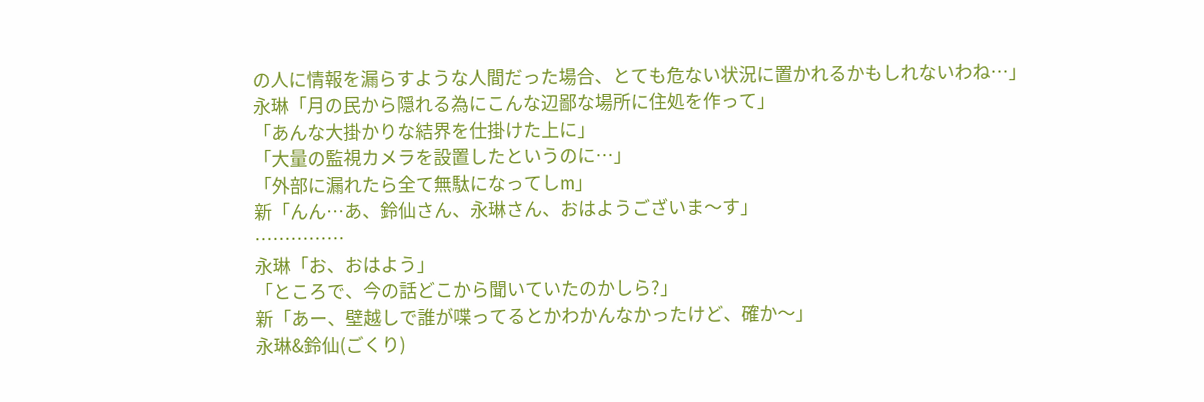の人に情報を漏らすような人間だった場合、とても危ない状況に置かれるかもしれないわね…」
永琳「月の民から隠れる為にこんな辺鄙な場所に住処を作って」
「あんな大掛かりな結界を仕掛けた上に」
「大量の監視カメラを設置したというのに…」
「外部に漏れたら全て無駄になってしm」
新「んん…あ、鈴仙さん、永琳さん、おはようございま〜す」
……………
永琳「お、おはよう」
「ところで、今の話どこから聞いていたのかしら?」
新「あー、壁越しで誰が喋ってるとかわかんなかったけど、確か〜」
永琳&鈴仙(ごくり)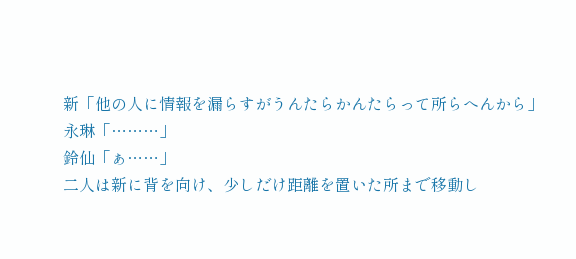新「他の人に情報を漏らすがうんたらかんたらって所らへんから」
永琳「………」
鈴仙「ぁ……」
二人は新に背を向け、少しだけ距離を置いた所まで移動し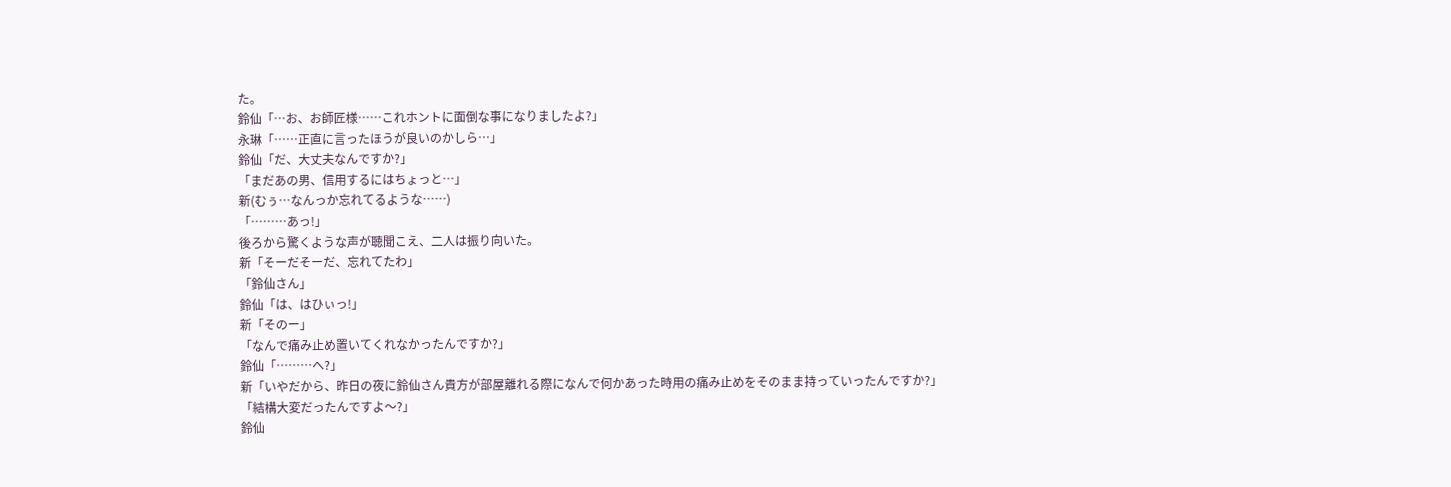た。
鈴仙「…お、お師匠様……これホントに面倒な事になりましたよ?」
永琳「……正直に言ったほうが良いのかしら…」
鈴仙「だ、大丈夫なんですか?」
「まだあの男、信用するにはちょっと…」
新(むぅ…なんっか忘れてるような……)
「………あっ!」
後ろから驚くような声が聴聞こえ、二人は振り向いた。
新「そーだそーだ、忘れてたわ」
「鈴仙さん」
鈴仙「は、はひぃっ!」
新「そのー」
「なんで痛み止め置いてくれなかったんですか?」
鈴仙「………へ?」
新「いやだから、昨日の夜に鈴仙さん貴方が部屋離れる際になんで何かあった時用の痛み止めをそのまま持っていったんですか?」
「結構大変だったんですよ〜?」
鈴仙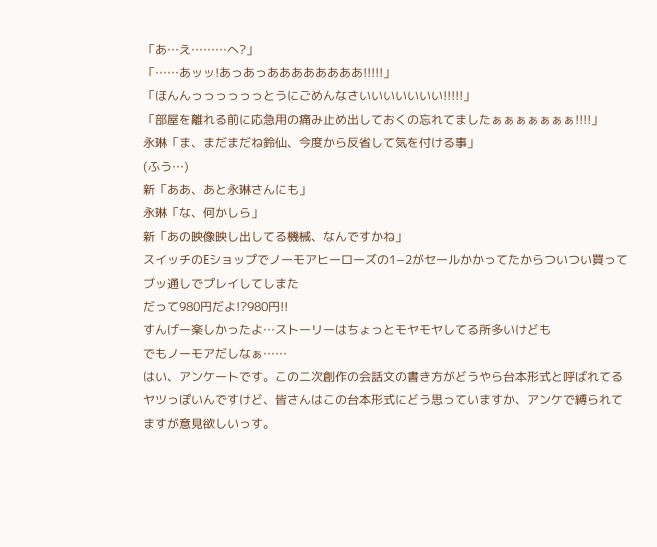「あ…え………へ?」
「……あッッ!あっあっああああああああ!!!!!」
「ほんんっっっっっっとうにごめんなさいいいいいいい!!!!!」
「部屋を離れる前に応急用の痛み止め出しておくの忘れてましたぁぁぁぁぁぁぁ!!!!」
永琳「ま、まだまだね鈴仙、今度から反省して気を付ける事」
(ふう…)
新「ああ、あと永琳さんにも」
永琳「な、何かしら」
新「あの映像映し出してる機械、なんですかね」
スイッチのEショップでノーモアヒーローズの1−2がセールかかってたからついつい買ってブッ通しでプレイしてしまた
だって980円だよ!?980円!!
すんげー楽しかったよ…ストーリーはちょっとモヤモヤしてる所多いけども
でもノーモアだしなぁ……
はい、アンケートです。この二次創作の会話文の書き方がどうやら台本形式と呼ばれてるヤツっぽいんですけど、皆さんはこの台本形式にどう思っていますか、アンケで縛られてますが意見欲しいっす。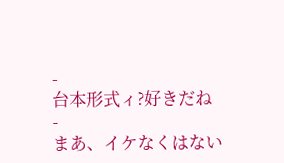-
台本形式ィ?好きだね
-
まあ、イケなくはない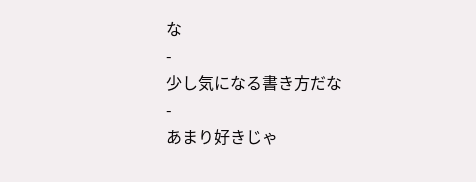な
-
少し気になる書き方だな
-
あまり好きじゃ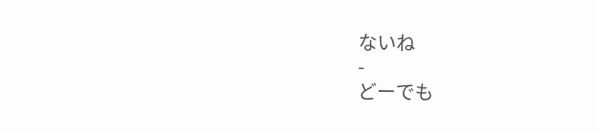ないね
-
どーでも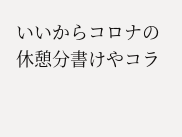いいからコロナの休憩分書けやコラ